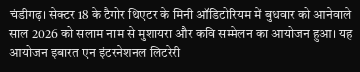चंडीगढ़। सेक्टर 18 के टैगोर थिएटर के मिनी ऑडिटोरियम में बुधवार को आनेवाले साल 2026 को सलाम नाम से मुशायरा और कवि सम्मेलन का आयोजन हुआ। यह आयोजन इबारत एन इंटरनेशनल लिटरेरी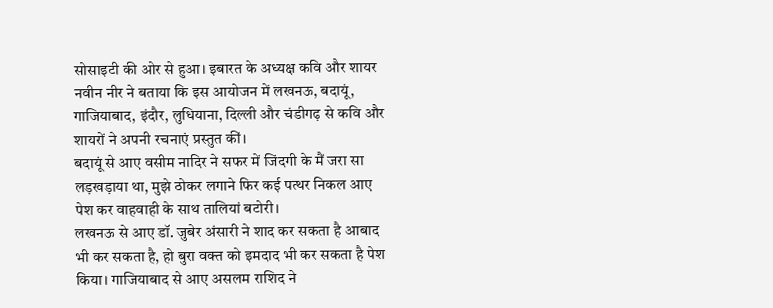सोसाइटी की ओर से हुआ। इबारत के अध्यक्ष कवि और शायर नवीन नीर ने बताया कि इस आयोजन में लखनऊ, बदायूं, गाजियाबाद, इंदौर, लुधियाना, दिल्ली और चंडीगढ़ से कवि और शायरों ने अपनी रचनाएं प्रस्तुत कीं।
बदायूं से आए वसीम नादिर ने सफर में जिंदगी के मैं जरा सा लड़खड़ाया था, मुझे ठोकर लगाने फिर कई पत्थर निकल आए पेश कर वाहवाही के साथ तालियां बटोरी।
लखनऊ से आए डॉ. जुबेर अंसारी ने शाद कर सकता है आबाद भी कर सकता है, हो बुरा वक्त को इमदाद भी कर सकता है पेश किया। गाजियाबाद से आए असलम राशिद ने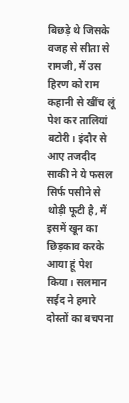बिछड़े थे जिसके वजह से सीता से रामजी, मैं उस हिरण को राम कहानी से खींच लूं पेश कर तालियां बटोरी। इंदौर से आए तजदीद साकी ने ये फसल सिर्फ पसीने से थोड़ी फूटी है, मैं इसमें खून का छिड़काव करके आया हूं पेश किया। सलमान सईद ने हमारे दोस्तों का बचपना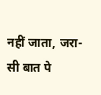नहीं जाता, जरा- सी बात पे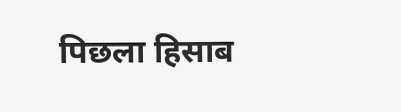पिछला हिसाब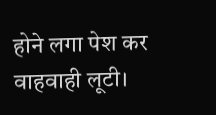होने लगा पेश कर वाहवाही लूटी।